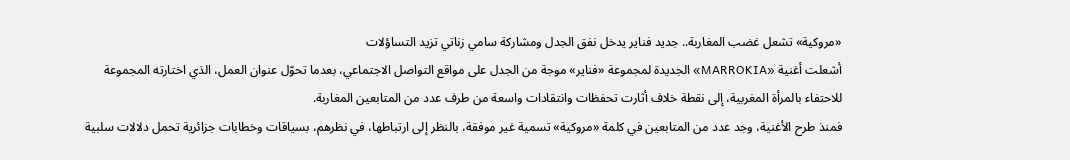«مروكية» تشعل غضب المغاربة.. جديد فناير يدخل نفق الجدل ومشاركة سامي زناتي تزيد التساؤلات
أشعلت أغنية «MARROKIA» الجديدة لمجموعة «فناير» موجة من الجدل على مواقع التواصل الاجتماعي، بعدما تحوّل عنوان العمل، الذي اختارته المجموعة للاحتفاء بالمرأة المغربية، إلى نقطة خلاف أثارت تحفظات وانتقادات واسعة من طرف عدد من المتابعين المغاربة.
فمنذ طرح الأغنية، وجد عدد من المتابعين في كلمة «مروكية» تسمية غير موفقة، بالنظر إلى ارتباطها، في نظرهم، بسياقات وخطابات جزائرية تحمل دلالات سلبية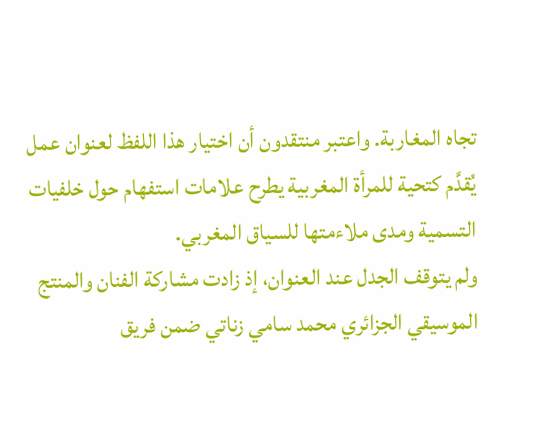تجاه المغاربة. واعتبر منتقدون أن اختيار هذا اللفظ لعنوان عمل يُقدَّم كتحية للمرأة المغربية يطرح علامات استفهام حول خلفيات التسمية ومدى ملاءمتها للسياق المغربي.
ولم يتوقف الجدل عند العنوان، إذ زادت مشاركة الفنان والمنتج الموسيقي الجزائري محمد سامي زناتي ضمن فريق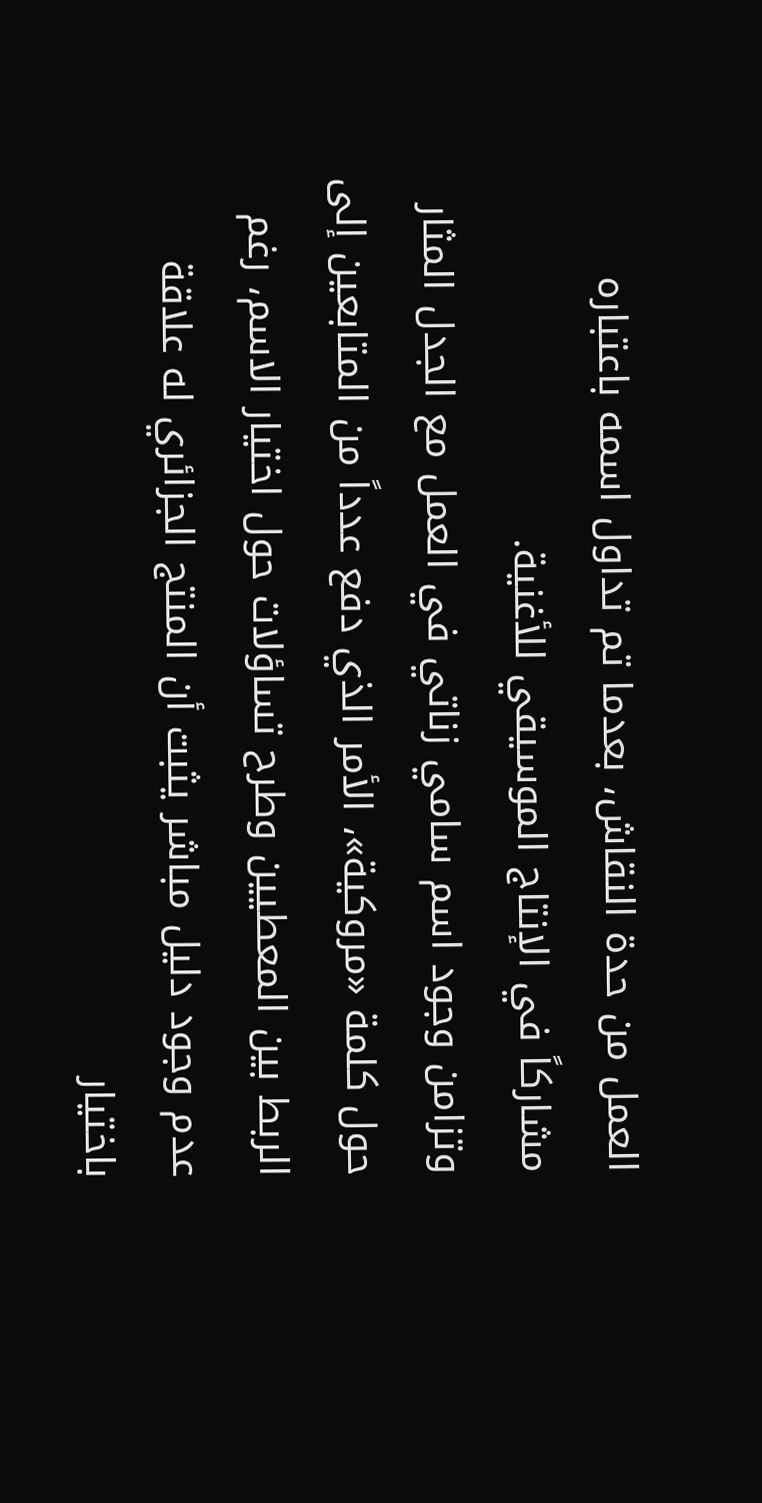العمل من حدة النقاش، بعدما تم تداول اسمه باعتباره مشاركاً في الإنتاج الموسيقي للأغنية.
وتزامن وجود اسم سامي زناتي في العمل مع الجدل المثار حول كلمة «مروكية»، الأمر الذي دفع عدداً من المتابعين إلى الربط بين المعطيين وطرح تساؤلات حول اختيار الاسم، رغم عدم وجود دليل مباشر يثبت أن المنتج الجزائري له علاقة باختيار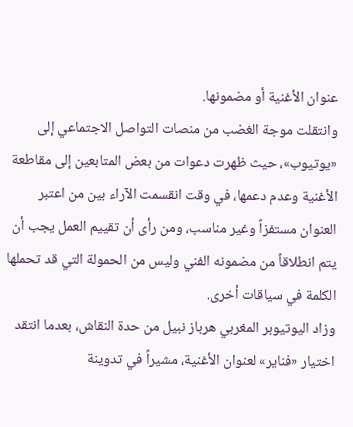عنوان الأغنية أو مضمونها.
وانتقلت موجة الغضب من منصات التواصل الاجتماعي إلى «يوتيوب»، حيث ظهرت دعوات من بعض المتابعين إلى مقاطعة الأغنية وعدم دعمها، في وقت انقسمت الآراء بين من اعتبر العنوان مستفزاً وغير مناسب، ومن رأى أن تقييم العمل يجب أن يتم انطلاقاً من مضمونه الفني وليس من الحمولة التي قد تحملها الكلمة في سياقات أخرى.
وزاد اليوتيوبر المغربي هرباز نبيل من حدة النقاش، بعدما انتقد اختيار «فناير» لعنوان الأغنية، مشيراً في تدوينة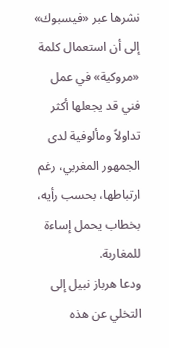نشرها عبر «فيسبوك» إلى أن استعمال كلمة «مروكية» في عمل فني قد يجعلها أكثر تداولاً ومألوفية لدى الجمهور المغربي، رغم ارتباطها، بحسب رأيه، بخطاب يحمل إساءة للمغاربة.
ودعا هرباز نبيل إلى التخلي عن هذه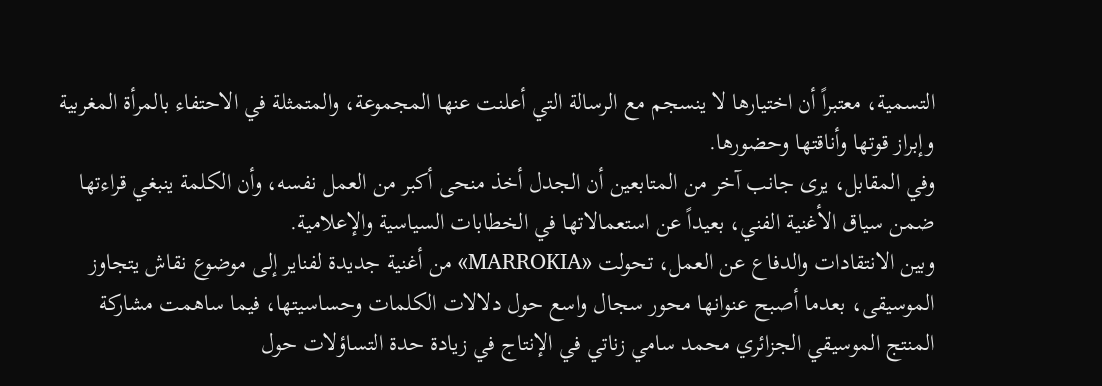التسمية، معتبراً أن اختيارها لا ينسجم مع الرسالة التي أعلنت عنها المجموعة، والمتمثلة في الاحتفاء بالمرأة المغربية وإبراز قوتها وأناقتها وحضورها.
وفي المقابل، يرى جانب آخر من المتابعين أن الجدل أخذ منحى أكبر من العمل نفسه، وأن الكلمة ينبغي قراءتها ضمن سياق الأغنية الفني، بعيداً عن استعمالاتها في الخطابات السياسية والإعلامية.
وبين الانتقادات والدفاع عن العمل، تحولت «MARROKIA» من أغنية جديدة لفناير إلى موضوع نقاش يتجاوز الموسيقى، بعدما أصبح عنوانها محور سجال واسع حول دلالات الكلمات وحساسيتها، فيما ساهمت مشاركة المنتج الموسيقي الجزائري محمد سامي زناتي في الإنتاج في زيادة حدة التساؤلات حول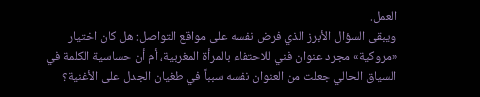العمل.
ويبقى السؤال الأبرز الذي فرض نفسه على مواقع التواصل: هل كان اختيار «مروكية» مجرد عنوان فني للاحتفاء بالمرأة المغربية، أم أن حساسية الكلمة في السياق الحالي جعلت من العنوان نفسه سبباً في طغيان الجدل على الأغنية؟